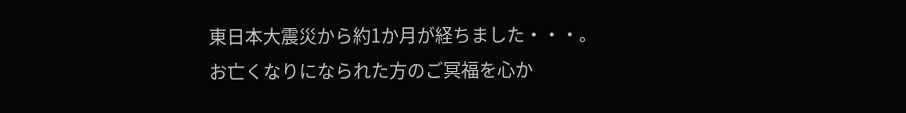東日本大震災から約1か月が経ちました・・・。
お亡くなりになられた方のご冥福を心か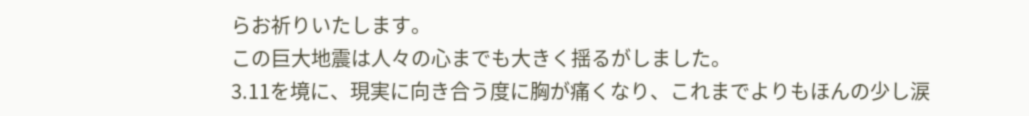らお祈りいたします。
この巨大地震は人々の心までも大きく揺るがしました。
3.11を境に、現実に向き合う度に胸が痛くなり、これまでよりもほんの少し涙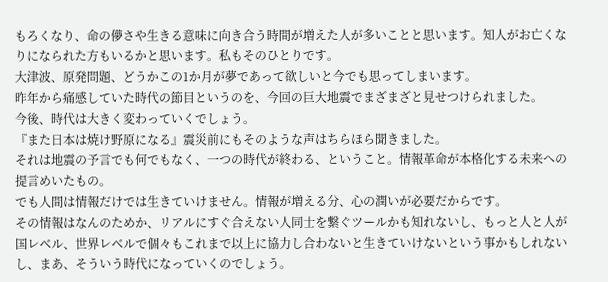もろくなり、命の儚さや生きる意味に向き合う時間が増えた人が多いことと思います。知人がお亡くなりになられた方もいるかと思います。私もそのひとりです。
大津波、原発問題、どうかこの1か月が夢であって欲しいと今でも思ってしまいます。
昨年から痛感していた時代の節目というのを、今回の巨大地震でまざまざと見せつけられました。
今後、時代は大きく変わっていくでしょう。
『また日本は焼け野原になる』震災前にもそのような声はちらほら聞きました。
それは地震の予言でも何でもなく、一つの時代が終わる、ということ。情報革命が本格化する未来への提言めいたもの。
でも人間は情報だけでは生きていけません。情報が増える分、心の潤いが必要だからです。
その情報はなんのためか、リアルにすぐ合えない人同士を繋ぐツールかも知れないし、もっと人と人が国レベル、世界レベルで個々もこれまで以上に協力し合わないと生きていけないという事かもしれないし、まあ、そういう時代になっていくのでしょう。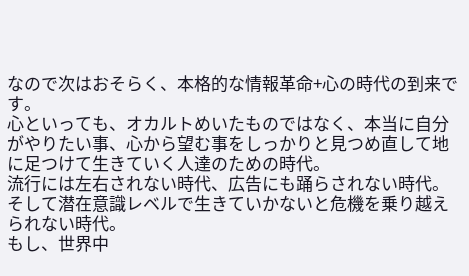なので次はおそらく、本格的な情報革命+心の時代の到来です。
心といっても、オカルトめいたものではなく、本当に自分がやりたい事、心から望む事をしっかりと見つめ直して地に足つけて生きていく人達のための時代。
流行には左右されない時代、広告にも踊らされない時代。
そして潜在意識レベルで生きていかないと危機を乗り越えられない時代。
もし、世界中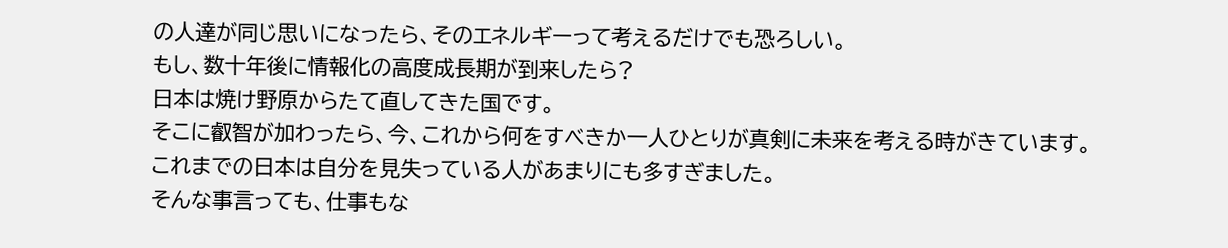の人達が同じ思いになったら、そのエネルギーって考えるだけでも恐ろしい。
もし、数十年後に情報化の高度成長期が到来したら?
日本は焼け野原からたて直してきた国です。
そこに叡智が加わったら、今、これから何をすべきか一人ひとりが真剣に未来を考える時がきています。
これまでの日本は自分を見失っている人があまりにも多すぎました。
そんな事言っても、仕事もな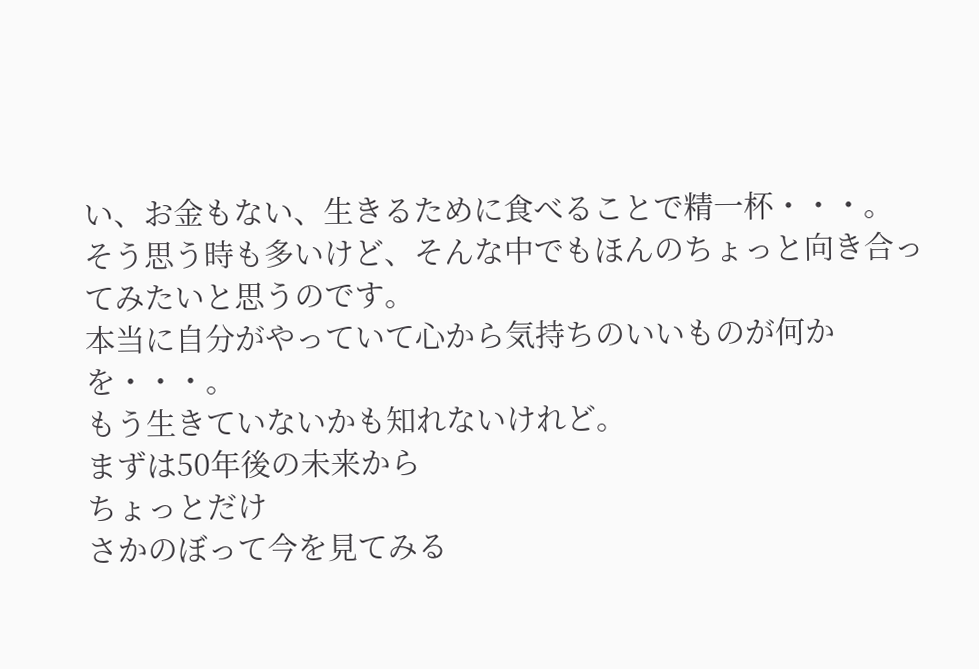い、お金もない、生きるために食べることで精一杯・・・。
そう思う時も多いけど、そんな中でもほんのちょっと向き合ってみたいと思うのです。
本当に自分がやっていて心から気持ちのいいものが何かを・・・。
もう生きていないかも知れないけれど。
まずは50年後の未来から
ちょっとだけ
さかのぼって今を見てみる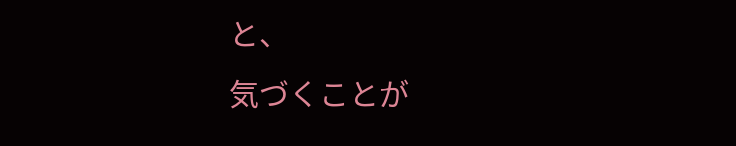と、
気づくことが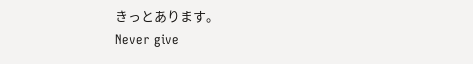きっとあります。
Never give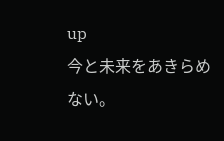up
今と未来をあきらめない。